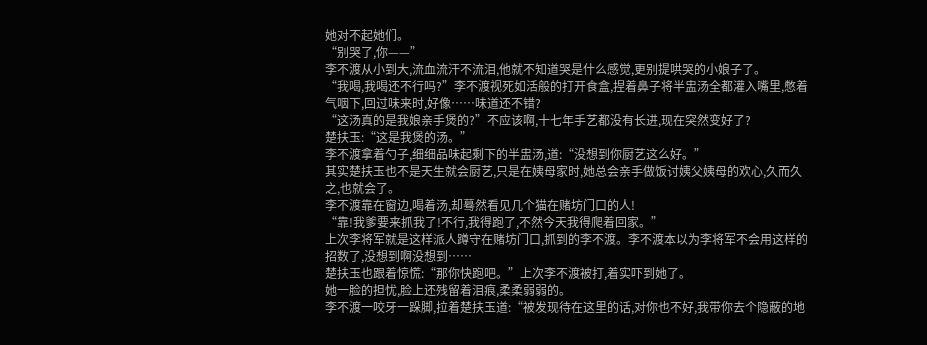她对不起她们。
“别哭了,你——”
李不渡从小到大,流血流汗不流泪,他就不知道哭是什么感觉,更别提哄哭的小娘子了。
“我喝,我喝还不行吗?”李不渡视死如活般的打开食盒,捏着鼻子将半盅汤全都灌入嘴里,憋着气咽下,回过味来时,好像……味道还不错?
“这汤真的是我娘亲手煲的?”不应该啊,十七年手艺都没有长进,现在突然变好了?
楚扶玉:“这是我煲的汤。”
李不渡拿着勺子,细细品味起剩下的半盅汤,道:“没想到你厨艺这么好。”
其实楚扶玉也不是天生就会厨艺,只是在姨母家时,她总会亲手做饭讨姨父姨母的欢心,久而久之,也就会了。
李不渡靠在窗边,喝着汤,却蓦然看见几个猫在赌坊门口的人!
“靠!我爹要来抓我了!不行,我得跑了,不然今天我得爬着回家。”
上次李将军就是这样派人蹲守在赌坊门口,抓到的李不渡。李不渡本以为李将军不会用这样的招数了,没想到啊没想到……
楚扶玉也跟着惊慌:“那你快跑吧。”上次李不渡被打,着实吓到她了。
她一脸的担忧,脸上还残留着泪痕,柔柔弱弱的。
李不渡一咬牙一跺脚,拉着楚扶玉道:“被发现待在这里的话,对你也不好,我带你去个隐蔽的地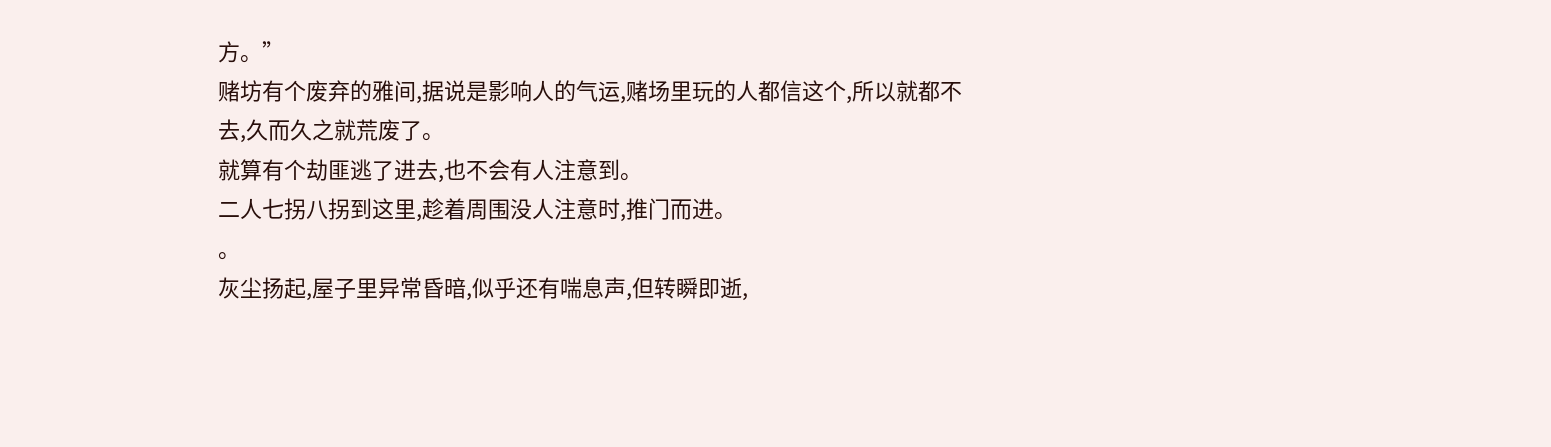方。”
赌坊有个废弃的雅间,据说是影响人的气运,赌场里玩的人都信这个,所以就都不去,久而久之就荒废了。
就算有个劫匪逃了进去,也不会有人注意到。
二人七拐八拐到这里,趁着周围没人注意时,推门而进。
。
灰尘扬起,屋子里异常昏暗,似乎还有喘息声,但转瞬即逝,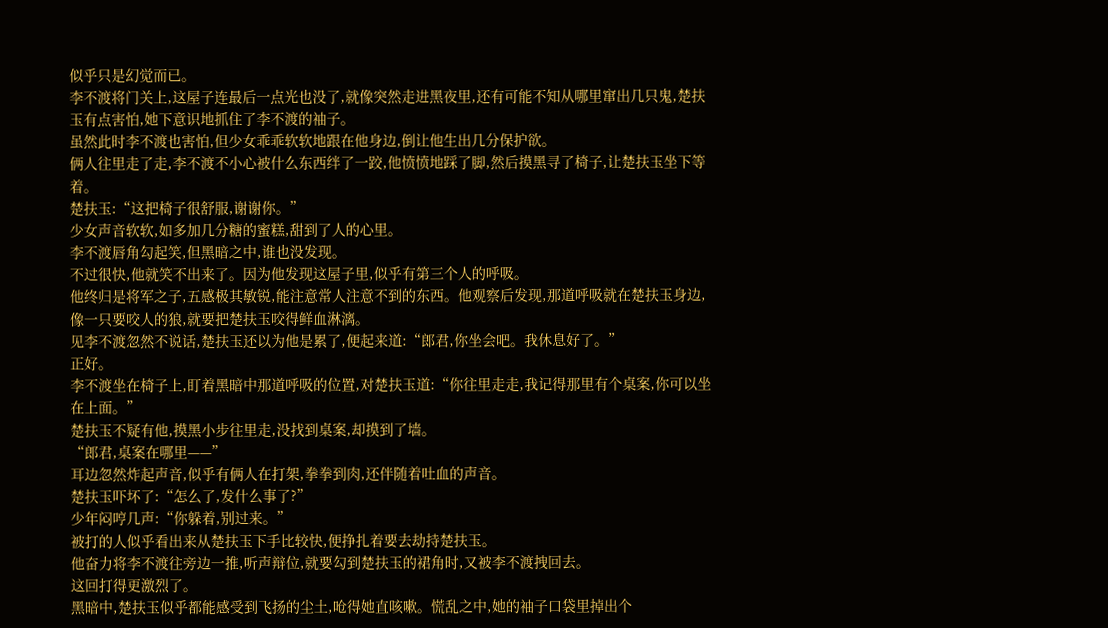似乎只是幻觉而已。
李不渡将门关上,这屋子连最后一点光也没了,就像突然走进黑夜里,还有可能不知从哪里窜出几只鬼,楚扶玉有点害怕,她下意识地抓住了李不渡的袖子。
虽然此时李不渡也害怕,但少女乖乖软软地跟在他身边,倒让他生出几分保护欲。
俩人往里走了走,李不渡不小心被什么东西绊了一跤,他愤愤地踩了脚,然后摸黑寻了椅子,让楚扶玉坐下等着。
楚扶玉:“这把椅子很舒服,谢谢你。”
少女声音软软,如多加几分糖的蜜糕,甜到了人的心里。
李不渡唇角勾起笑,但黑暗之中,谁也没发现。
不过很快,他就笑不出来了。因为他发现这屋子里,似乎有第三个人的呼吸。
他终归是将军之子,五感极其敏锐,能注意常人注意不到的东西。他观察后发现,那道呼吸就在楚扶玉身边,像一只要咬人的狼,就要把楚扶玉咬得鲜血淋漓。
见李不渡忽然不说话,楚扶玉还以为他是累了,便起来道:“郎君,你坐会吧。我休息好了。”
正好。
李不渡坐在椅子上,盯着黑暗中那道呼吸的位置,对楚扶玉道:“你往里走走,我记得那里有个桌案,你可以坐在上面。”
楚扶玉不疑有他,摸黑小步往里走,没找到桌案,却摸到了墙。
“郎君,桌案在哪里——”
耳边忽然炸起声音,似乎有俩人在打架,拳拳到肉,还伴随着吐血的声音。
楚扶玉吓坏了:“怎么了,发什么事了?”
少年闷哼几声:“你躲着,别过来。”
被打的人似乎看出来从楚扶玉下手比较快,便挣扎着要去劫持楚扶玉。
他奋力将李不渡往旁边一推,听声辩位,就要勾到楚扶玉的裙角时,又被李不渡拽回去。
这回打得更激烈了。
黑暗中,楚扶玉似乎都能感受到飞扬的尘土,呛得她直咳嗽。慌乱之中,她的袖子口袋里掉出个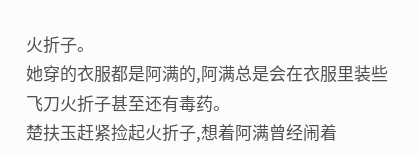火折子。
她穿的衣服都是阿满的,阿满总是会在衣服里装些飞刀火折子甚至还有毒药。
楚扶玉赶紧捡起火折子,想着阿满曾经闹着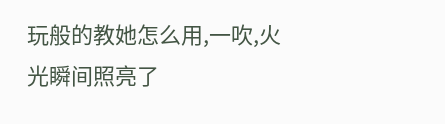玩般的教她怎么用,一吹,火光瞬间照亮了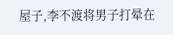屋子,李不渡将男子打晕在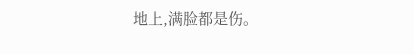地上,满脸都是伤。